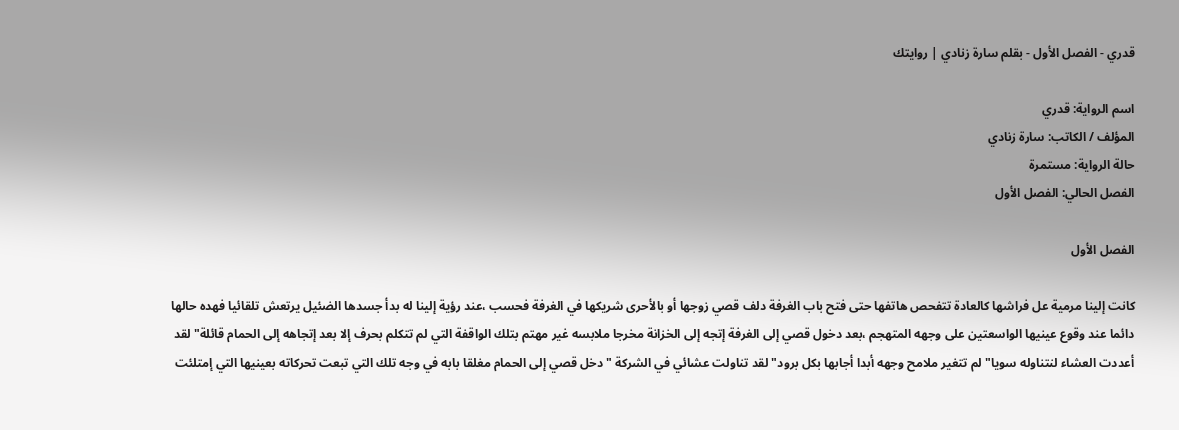قدري - الفصل الأول - بقلم سارة زنادي | روايتك

اسم الرواية: قدري
المؤلف / الكاتب: سارة زنادي
حالة الرواية: مستمرة
الفصل الحالي: الفصل الأول

الفصل الأول

كانت إلينا مرمية عل فراشها كالعادة تتفحص هاتفها حتى فتح باب الغرفة دلف قصي زوجها أو بالأحرى شريكها في الغرفة فحسب ،عند رؤية إلينا له بدأ جسدها الضئيل يرتعش تلقائيا فهده حالها دائما عند وقوع عينيها الواسعتين على وجهه المتهجم ،بعد دخول قصي إلى الغرفة إتجه إلى الخزانة مخرجا ملابسه غير مهتم بتلك الواقفة التي لم تتكلم بحرف إلا بعد إتجاهه إلى الحمام قائلة"لقد أعددت العشاء لنتناوله سويا"لم تتغير ملامح وجهه أبدا أجابها بكل برود" لقد تناولت عشائي في الشركة "دخل قصي إلى الحمام مغلقا بابه في وجه تلك التي تبعت تحركاته بعينيها التي إمتلئت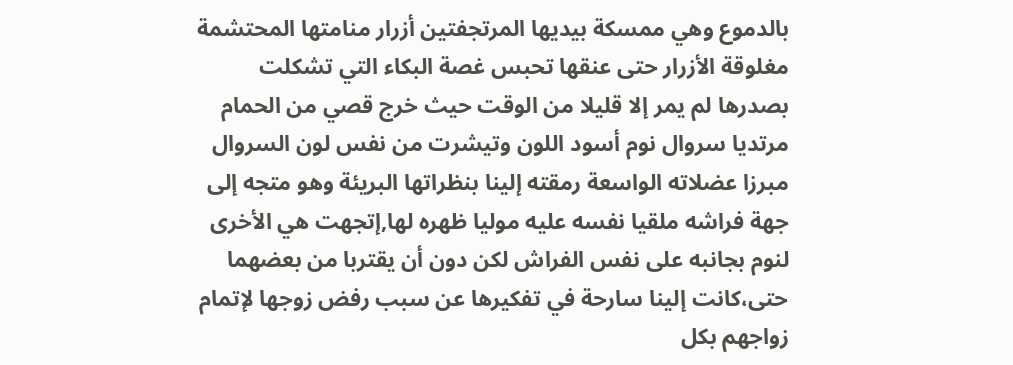بالدموع وهي ممسكة بيديها المرتجفتين أزرار منامتها المحتشمة مغلوقة الأزرار حتى عنقها تحبس غصة البكاء التي تشكلت بصدرها لم يمر إلا قليلا من الوقت حيث خرج قصي من الحمام مرتديا سروال نوم أسود اللون وتيشرت من نفس لون السروال مبرزا عضلاته الواسعة رمقته إلينا بنظراتها البريئة وهو متجه إلى جهة فراشه ملقيا نفسه عليه موليا ظهره لها,إتجهت هي الأخرى لنوم بجانبه على نفس الفراش لكن دون أن يقتربا من بعضهما حتى،كانت إلينا سارحة في تفكيرها عن سبب رفض زوجها لإتمام زواجهم بكل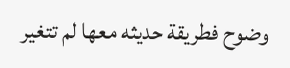وضوح فطريقة حديثه معها لم تتغير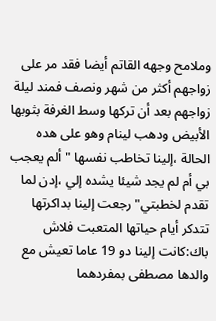وملامح وجهه القاتم أيضا فقد مر على زواجهم أكثر من شهر ونصف فمند ليلة زواجهم بعد أن تركها وسط الغرفة بثوبها الأبيض ودهب لينام وهو على هده الحالة ،إلينا تخاطب نفسها "ألم يعجب بي أم لم يجد شيئا يشده إلي ،إدن لما تقدم لخطبتي" رجعت إلينا بداكرتها تتدكر أيام حياتها المتعبت فلاش باك:كانت إلينا دو 19 عاما تعيش مع والدها مصطفى بمفردهما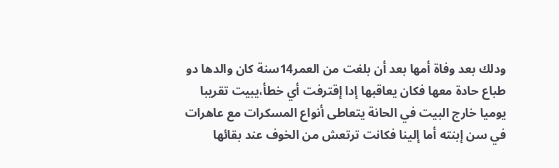ودلك بعد وفاة أمها بعد أن بلغت من العمر14سنة كان والدها دو طباع حادة معها فكان يعاقبها إدا إقترفت أي خطأ،يبيت تقريبا يوميا خارج البيت في الحانة يتعاطى أنواع المسكرات مع عاهرات في سن إبنته أما إلينا فكانت ترتعش من الخوف عند بقائها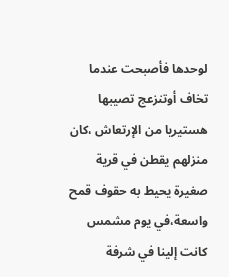لوحدها فأصبحت عندما تخاف أوتنزعج تصيبها هستيريا من الإرتعاش ،كان منزلهم يقطن في قرية صغيرة يحيط به حقوف قمح واسعة،في يوم مشمس كانت إلينا في شرفة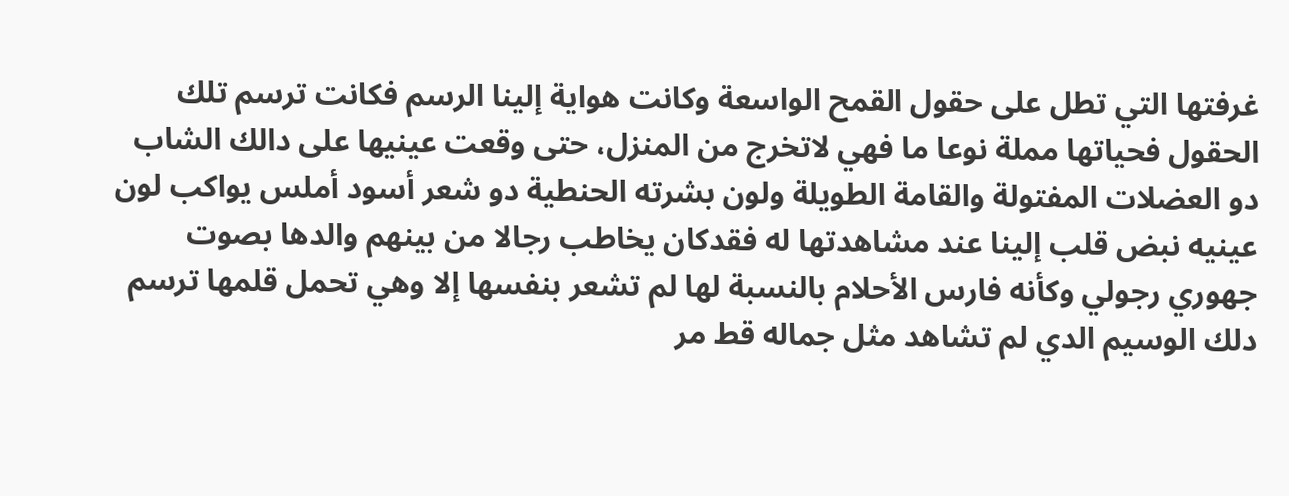غرفتها التي تطل على حقول القمح الواسعة وكانت هواية إلينا الرسم فكانت ترسم تلك الحقول فحياتها مملة نوعا ما فهي لاتخرج من المنزل، حتى وقعت عينيها على دالك الشاب دو العضلات المفتولة والقامة الطويلة ولون بشرته الحنطية دو شعر أسود أملس يواكب لون عينيه نبض قلب إلينا عند مشاهدتها له فقدكان يخاطب رجالا من بينهم والدها بصوت جهوري رجولي وكأنه فارس الأحلام بالنسبة لها لم تشعر بنفسها إلا وهي تحمل قلمها ترسم دلك الوسيم الدي لم تشاهد مثل جماله قط مر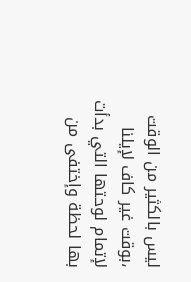ليس بالكثير من الوقت ،بوقت غير كاف لإيلنا لإتمام لوحتها التي بدأت بها لحظة وإختفى من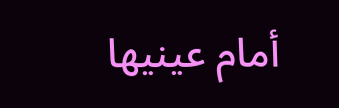أمام عينيها